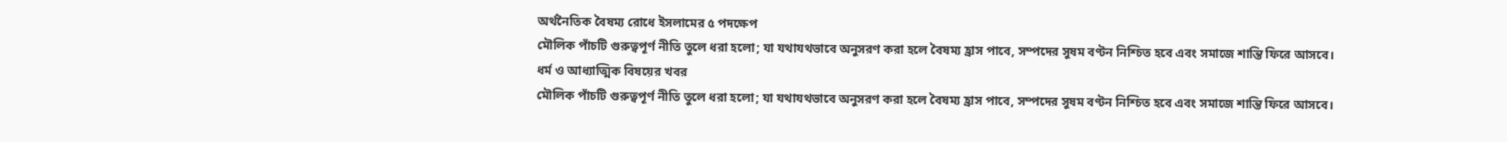অর্থনৈতিক বৈষম্য রোধে ইসলামের ৫ পদক্ষেপ
মৌলিক পাঁচটি গুরুত্বপূর্ণ নীতি তুলে ধরা হলো; যা যথাযথভাবে অনুসরণ করা হলে বৈষম্য হ্রাস পাবে, সম্পদের সুষম বণ্টন নিশ্চিত হবে এবং সমাজে শান্তি ফিরে আসবে।
ধর্ম ও আধ্যাত্মিক বিষয়ের খবর
মৌলিক পাঁচটি গুরুত্বপূর্ণ নীতি তুলে ধরা হলো; যা যথাযথভাবে অনুসরণ করা হলে বৈষম্য হ্রাস পাবে, সম্পদের সুষম বণ্টন নিশ্চিত হবে এবং সমাজে শান্তি ফিরে আসবে।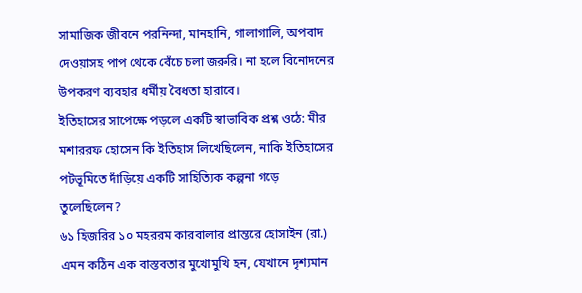সামাজিক জীবনে পরনিন্দা, মানহানি, গালাগালি, অপবাদ দেওয়াসহ পাপ থেকে বেঁচে চলা জরুরি। না হলে বিনোদনের উপকরণ ব্যবহার ধর্মীয় বৈধতা হারাবে।
ইতিহাসের সাপেক্ষে পড়লে একটি স্বাভাবিক প্রশ্ন ওঠে: মীর মশাররফ হোসেন কি ইতিহাস লিখেছিলেন, নাকি ইতিহাসের পটভূমিতে দাঁড়িয়ে একটি সাহিত্যিক কল্পনা গড়ে তুলেছিলেন?
৬১ হিজরির ১০ মহররম কারবালার প্রান্তরে হোসাইন (রা.) এমন কঠিন এক বাস্তবতার মুখোমুখি হন, যেখানে দৃশ্যমান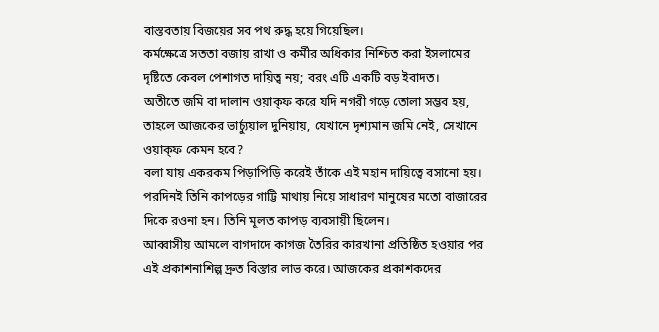বাস্তবতায় বিজয়ের সব পথ রুদ্ধ হয়ে গিয়েছিল।
কর্মক্ষেত্রে সততা বজায় রাখা ও কর্মীর অধিকার নিশ্চিত করা ইসলামের দৃষ্টিতে কেবল পেশাগত দায়িত্ব নয়; বরং এটি একটি বড় ইবাদত।
অতীতে জমি বা দালান ওয়াক্ফ করে যদি নগরী গড়ে তোলা সম্ভব হয়, তাহলে আজকের ভার্চ্যুয়াল দুনিয়ায়, যেখানে দৃশ্যমান জমি নেই, সেখানে ওয়াক্ফ কেমন হবে?
বলা যায় একরকম পিড়াপিড়ি করেই তাঁকে এই মহান দায়িত্বে বসানো হয়। পরদিনই তিনি কাপড়ের গাট্টি মাথায় নিয়ে সাধারণ মানুষের মতো বাজারের দিকে রওনা হন। তিনি মূলত কাপড় ব্যবসায়ী ছিলেন।
আব্বাসীয় আমলে বাগদাদে কাগজ তৈরির কারখানা প্রতিষ্ঠিত হওয়ার পর এই প্রকাশনাশিল্প দ্রুত বিস্তার লাভ করে। আজকের প্রকাশকদের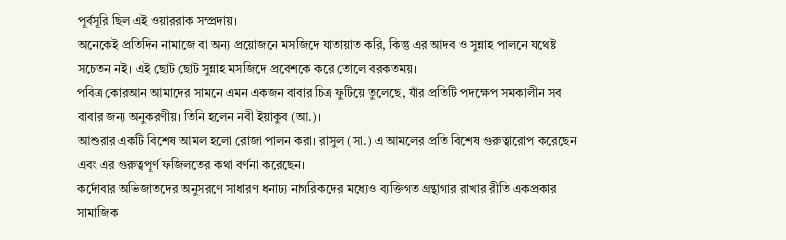পূর্বসূরি ছিল এই ওয়াররাক সম্প্রদায়।
অনেকেই প্রতিদিন নামাজে বা অন্য প্রয়োজনে মসজিদে যাতায়াত করি, কিন্তু এর আদব ও সুন্নাহ পালনে যথেষ্ট সচেতন নই। এই ছোট ছোট সুন্নাহ মসজিদে প্রবেশকে করে তোলে বরকতময়।
পবিত্র কোরআন আমাদের সামনে এমন একজন বাবার চিত্র ফুটিয়ে তুলেছে, যাঁর প্রতিটি পদক্ষেপ সমকালীন সব বাবার জন্য অনুকরণীয়। তিনি হলেন নবী ইয়াকুব (আ.)।
আশুরার একটি বিশেষ আমল হলো রোজা পালন করা। রাসুল (সা.) এ আমলের প্রতি বিশেষ গুরুত্বারোপ করেছেন এবং এর গুরুত্বপূর্ণ ফজিলতের কথা বর্ণনা করেছেন।
কর্দোবার অভিজাতদের অনুসরণে সাধারণ ধনাঢ্য নাগরিকদের মধ্যেও ব্যক্তিগত গ্রন্থাগার রাখার রীতি একপ্রকার সামাজিক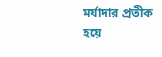মর্যাদার প্রতীক হয়ে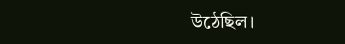উঠেছিল।